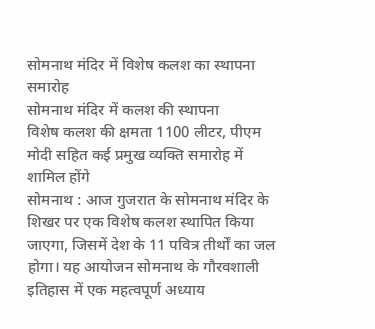सोमनाथ मंदिर में विशेष कलश का स्थापना समारोह
सोमनाथ मंदिर में कलश की स्थापना
विशेष कलश की क्षमता 1100 लीटर, पीएम मोदी सहित कई प्रमुख व्यक्ति समारोह में शामिल होंगे
सोमनाथ : आज गुजरात के सोमनाथ मंदिर के शिखर पर एक विशेष कलश स्थापित किया जाएगा, जिसमें देश के 11 पवित्र तीर्थों का जल होगा। यह आयोजन सोमनाथ के गौरवशाली इतिहास में एक महत्वपूर्ण अध्याय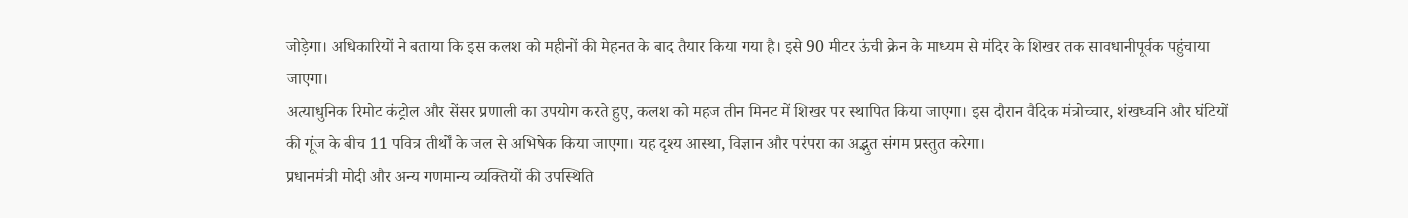जोड़ेगा। अधिकारियों ने बताया कि इस कलश को महीनों की मेहनत के बाद तैयार किया गया है। इसे 90 मीटर ऊंची क्रेन के माध्यम से मंदिर के शिखर तक सावधानीपूर्वक पहुंचाया जाएगा।
अत्याधुनिक रिमोट कंट्रोल और सेंसर प्रणाली का उपयोग करते हुए, कलश को महज तीन मिनट में शिखर पर स्थापित किया जाएगा। इस दौरान वैदिक मंत्रोच्चार, शंखध्वनि और घंटियों की गूंज के बीच 11 पवित्र तीर्थों के जल से अभिषेक किया जाएगा। यह दृश्य आस्था, विज्ञान और परंपरा का अद्भुत संगम प्रस्तुत करेगा।
प्रधानमंत्री मोदी और अन्य गणमान्य व्यक्तियों की उपस्थिति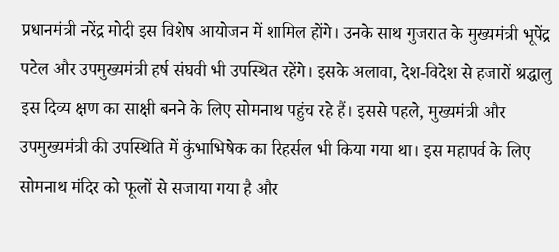प्रधानमंत्री नरेंद्र मोदी इस विशेष आयोजन में शामिल होंगे। उनके साथ गुजरात के मुख्यमंत्री भूपेंद्र पटेल और उपमुख्यमंत्री हर्ष संघवी भी उपस्थित रहेंगे। इसके अलावा, देश-विदेश से हजारों श्रद्धालु इस दिव्य क्षण का साक्षी बनने के लिए सोमनाथ पहुंच रहे हैं। इससे पहले, मुख्यमंत्री और उपमुख्यमंत्री की उपस्थिति में कुंभाभिषेक का रिहर्सल भी किया गया था। इस महापर्व के लिए सोमनाथ मंदिर को फूलों से सजाया गया है और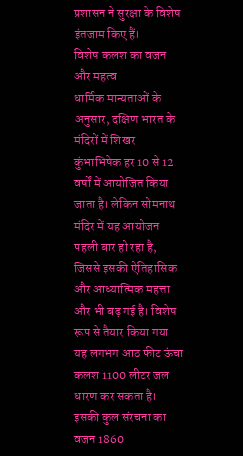प्रशासन ने सुरक्षा के विशेष इंतजाम किए हैं।
विशेष कलश का वजन और महत्व
धार्मिक मान्यताओं के अनुसार, दक्षिण भारत के मंदिरों में शिखर कुंभाभिषेक हर 10 से 12 वर्षों में आयोजित किया जाता है। लेकिन सोमनाथ मंदिर में यह आयोजन पहली बार हो रहा है, जिससे इसकी ऐतिहासिक और आध्यात्मिक महत्ता और भी बढ़ गई है। विशेष रूप से तैयार किया गया यह लगभग आठ फीट ऊंचा कलश 1100 लीटर जल धारण कर सकता है। इसकी कुल संरचना का वजन 1860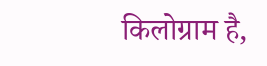किलोग्राम है,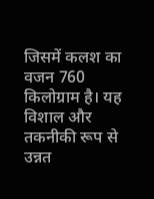जिसमें कलश का वजन 760 किलोग्राम है। यह विशाल और तकनीकी रूप से उन्नत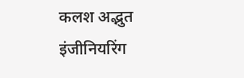कलश अद्भुत इंजीनियरिंग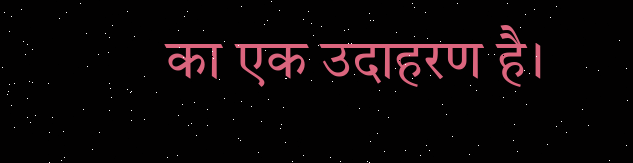का एक उदाहरण है।